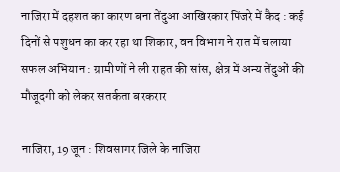नाजिरा में दहशत का कारण बना तेंदुआ आखिरकार पिंजरे में कैद : कई दिनों से पशुधन का कर रहा था शिकार, वन विभाग ने रात में चलाया सफल अभियान : ग्रामीणों ने ली राहत की सांस, क्षेत्र में अन्य तेंदुओं की मौजूदगी को लेकर सतर्कता बरकरार

नाजिरा, 19 जून : शिवसागर जिले के नाजिरा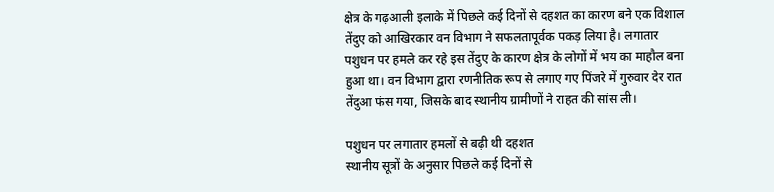क्षेत्र के गढ़आली इलाके में पिछले कई दिनों से दहशत का कारण बने एक विशाल तेंदुए को आखिरकार वन विभाग ने सफलतापूर्वक पकड़ लिया है। लगातार पशुधन पर हमले कर रहे इस तेंदुए के कारण क्षेत्र के लोगों में भय का माहौल बना हुआ था। वन विभाग द्वारा रणनीतिक रूप से लगाए गए पिंजरे में गुरुवार देर रात तेंदुआ फंस गया, जिसके बाद स्थानीय ग्रामीणों ने राहत की सांस ली।

पशुधन पर लगातार हमलों से बढ़ी थी दहशत
स्थानीय सूत्रों के अनुसार पिछले कई दिनों से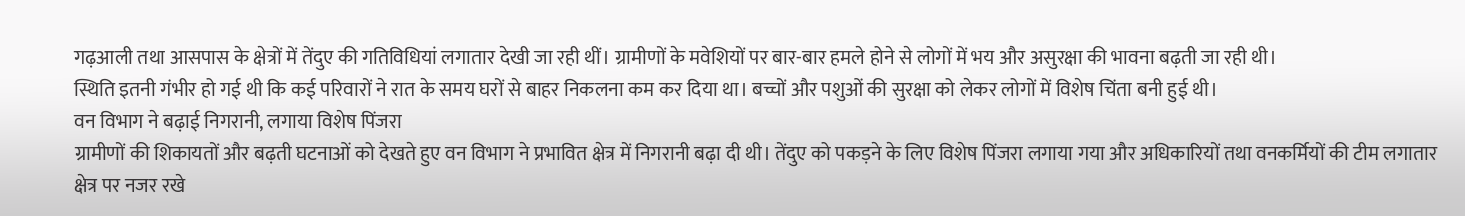गढ़आली तथा आसपास के क्षेत्रों में तेंदुए की गतिविधियां लगातार देखी जा रही थीं। ग्रामीणों के मवेशियों पर बार-बार हमले होने से लोगों में भय और असुरक्षा की भावना बढ़ती जा रही थी।
स्थिति इतनी गंभीर हो गई थी कि कई परिवारों ने रात के समय घरों से बाहर निकलना कम कर दिया था। बच्चों और पशुओं की सुरक्षा को लेकर लोगों में विशेष चिंता बनी हुई थी।
वन विभाग ने बढ़ाई निगरानी, लगाया विशेष पिंजरा
ग्रामीणों की शिकायतों और बढ़ती घटनाओं को देखते हुए वन विभाग ने प्रभावित क्षेत्र में निगरानी बढ़ा दी थी। तेंदुए को पकड़ने के लिए विशेष पिंजरा लगाया गया और अधिकारियों तथा वनकर्मियों की टीम लगातार क्षेत्र पर नजर रखे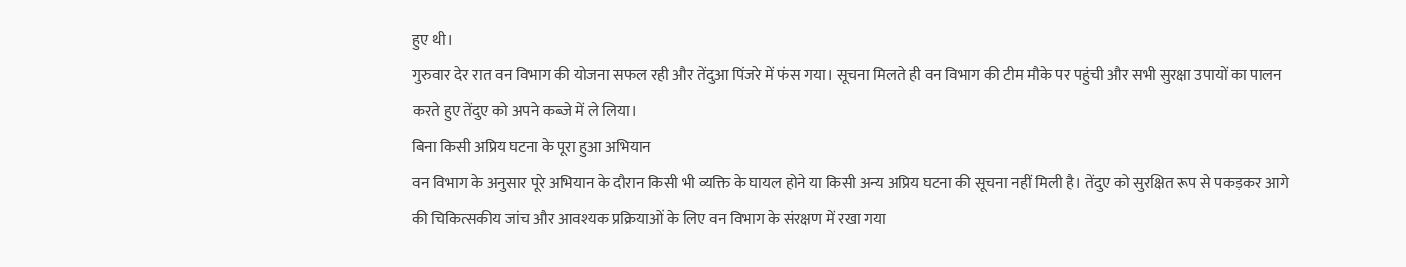हुए थी।
गुरुवार देर रात वन विभाग की योजना सफल रही और तेंदुआ पिंजरे में फंस गया। सूचना मिलते ही वन विभाग की टीम मौके पर पहुंची और सभी सुरक्षा उपायों का पालन करते हुए तेंदुए को अपने कब्जे में ले लिया।
बिना किसी अप्रिय घटना के पूरा हुआ अभियान
वन विभाग के अनुसार पूरे अभियान के दौरान किसी भी व्यक्ति के घायल होने या किसी अन्य अप्रिय घटना की सूचना नहीं मिली है। तेंदुए को सुरक्षित रूप से पकड़कर आगे की चिकित्सकीय जांच और आवश्यक प्रक्रियाओं के लिए वन विभाग के संरक्षण में रखा गया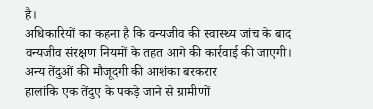है।
अधिकारियों का कहना है कि वन्यजीव की स्वास्थ्य जांच के बाद वन्यजीव संरक्षण नियमों के तहत आगे की कार्रवाई की जाएगी।
अन्य तेंदुओं की मौजूदगी की आशंका बरकरार
हालांकि एक तेंदुए के पकड़े जाने से ग्रामीणों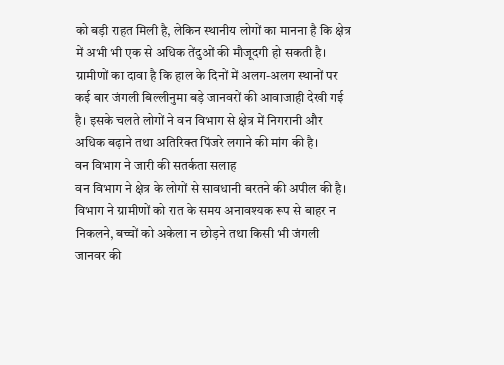को बड़ी राहत मिली है, लेकिन स्थानीय लोगों का मानना है कि क्षेत्र में अभी भी एक से अधिक तेंदुओं की मौजूदगी हो सकती है।
ग्रामीणों का दावा है कि हाल के दिनों में अलग-अलग स्थानों पर कई बार जंगली बिल्लीनुमा बड़े जानवरों की आवाजाही देखी गई है। इसके चलते लोगों ने वन विभाग से क्षेत्र में निगरानी और अधिक बढ़ाने तथा अतिरिक्त पिंजरे लगाने की मांग की है।
वन विभाग ने जारी की सतर्कता सलाह
वन विभाग ने क्षेत्र के लोगों से सावधानी बरतने की अपील की है। विभाग ने ग्रामीणों को रात के समय अनावश्यक रूप से बाहर न निकलने, बच्चों को अकेला न छोड़ने तथा किसी भी जंगली जानवर की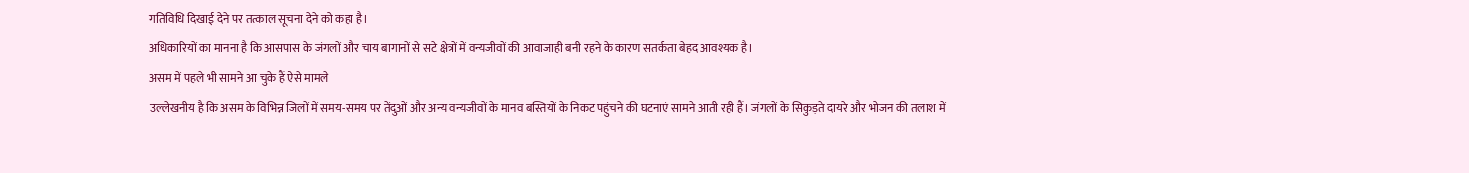गतिविधि दिखाई देने पर तत्काल सूचना देने को कहा है।
अधिकारियों का मानना है कि आसपास के जंगलों और चाय बागानों से सटे क्षेत्रों में वन्यजीवों की आवाजाही बनी रहने के कारण सतर्कता बेहद आवश्यक है।
असम में पहले भी सामने आ चुके हैं ऐसे मामले
उल्लेखनीय है कि असम के विभिन्न जिलों में समय-समय पर तेंदुओं और अन्य वन्यजीवों के मानव बस्तियों के निकट पहुंचने की घटनाएं सामने आती रही हैं। जंगलों के सिकुड़ते दायरे और भोजन की तलाश में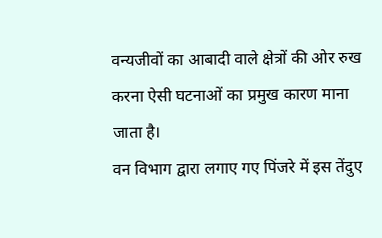वन्यजीवों का आबादी वाले क्षेत्रों की ओर रुख करना ऐसी घटनाओं का प्रमुख कारण माना जाता है।
वन विभाग द्वारा लगाए गए पिंजरे में इस तेंदुए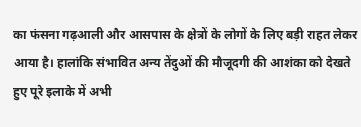का फंसना गढ़आली और आसपास के क्षेत्रों के लोगों के लिए बड़ी राहत लेकर आया है। हालांकि संभावित अन्य तेंदुओं की मौजूदगी की आशंका को देखते हुए पूरे इलाके में अभी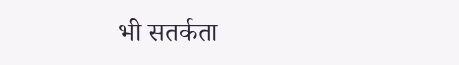भी सतर्कता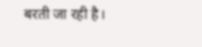बरती जा रही है।